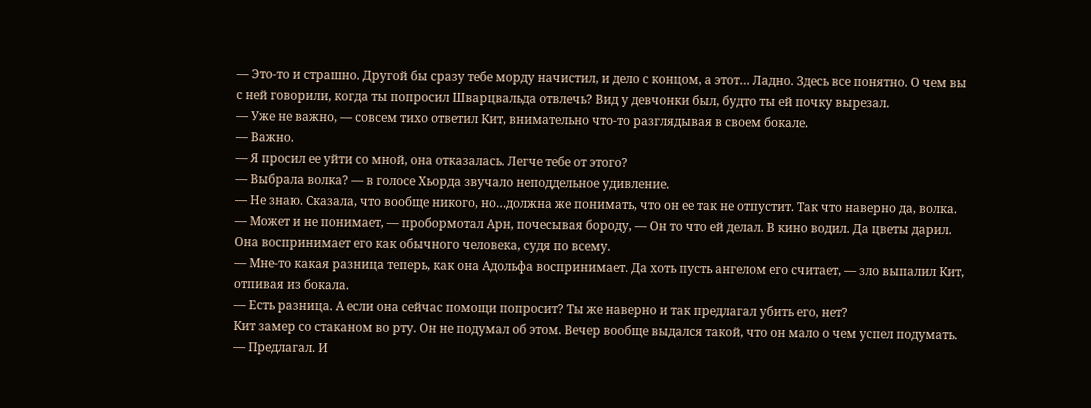— Это-то и страшно. Другой бы сразу тебе морду начистил, и дело с концом, а этот… Ладно. Здесь все понятно. О чем вы с ней говорили, когда ты попросил Шварцвальда отвлечь? Вид у девчонки был, будто ты ей почку вырезал.
— Уже не важно, — совсем тихо ответил Кит, внимательно что-то разглядывая в своем бокале.
— Важно.
— Я просил ее уйти со мной, она отказалась. Легче тебе от этого?
— Выбрала волка? — в голосе Хьорда звучало неподдельное удивление.
— Не знаю. Сказала, что вообще никого, но…должна же понимать, что он ее так не отпустит. Так что наверно да, волка.
— Может и не понимает, — пробормотал Арн, почесывая бороду, — Он то что ей делал. В кино водил. Да цветы дарил. Она воспринимает его как обычного человека, судя по всему.
— Мне-то какая разница теперь, как она Адольфа воспринимает. Да хоть пусть ангелом его считает, — зло выпалил Кит, отпивая из бокала.
— Есть разница. А если она сейчас помощи попросит? Ты же наверно и так предлагал убить его, нет?
Кит замер со стаканом во рту. Он не подумал об этом. Вечер вообще выдался такой, что он мало о чем успел подумать.
— Предлагал. И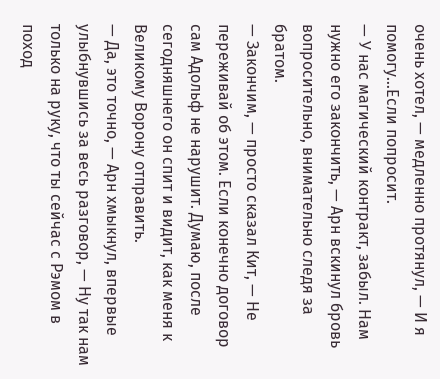очень хотел, — медленно протянул, — И я помогу…Если попросит.
— У нас магический контракт, забыл. Нам нужно его закончить, — Арн вскинул бровь вопросительно, внимательно следя за братом.
— Закончим, — просто сказал Кит, — Не переживай об этом. Если конечно договор сам Адольф не нарушит. Думаю, после сегодняшнего он спит и видит, как меня к Великому Ворону отправить.
— Да, это точно, — Арн хмыкнул, впервые улыбнувшись за весь разговор, — Ну так нам только на руку, что ты сейчас с Рэмом в поход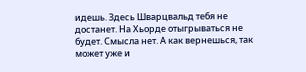идешь. Здесь Шварцвальд тебя не достанет. На Хьорде отыгрываться не будет. Смысла нет. А как вернешься, так может уже и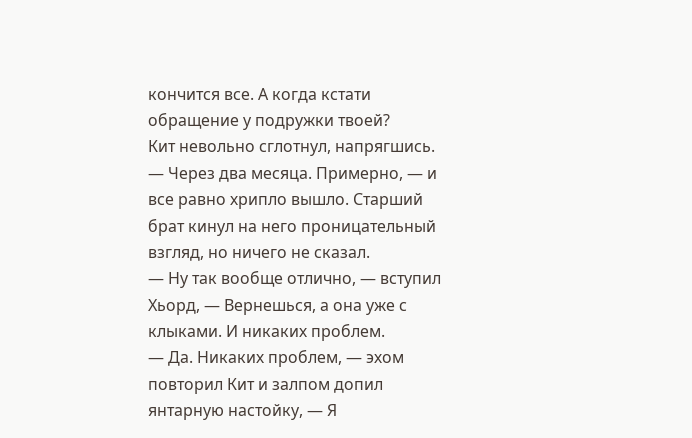кончится все. А когда кстати обращение у подружки твоей?
Кит невольно сглотнул, напрягшись.
— Через два месяца. Примерно, — и все равно хрипло вышло. Старший брат кинул на него проницательный взгляд, но ничего не сказал.
— Ну так вообще отлично, — вступил Хьорд, — Вернешься, а она уже с клыками. И никаких проблем.
— Да. Никаких проблем, — эхом повторил Кит и залпом допил янтарную настойку, — Я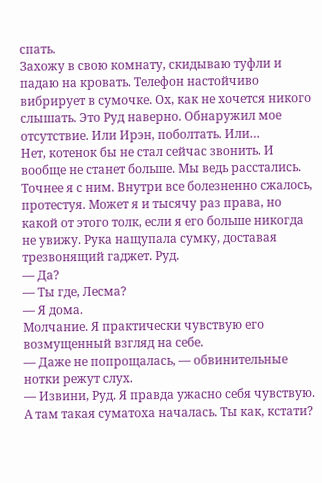спать.
Захожу в свою комнату, скидываю туфли и падаю на кровать. Телефон настойчиво вибрирует в сумочке. Ох, как не хочется никого слышать. Это Руд наверно. Обнаружил мое отсутствие. Или Ирэн, поболтать. Или…
Нет, котенок бы не стал сейчас звонить. И вообще не станет больше. Мы ведь расстались. Точнее я с ним. Внутри все болезненно сжалось, протестуя. Может я и тысячу раз права, но какой от этого толк, если я его больше никогда не увижу. Рука нащупала сумку, доставая трезвонящий гаджет. Руд.
— Да?
— Ты где, Лесма?
— Я дома.
Молчание. Я практически чувствую его возмущенный взгляд на себе.
— Даже не попрощалась, — обвинительные нотки режут слух.
— Извини, Руд. Я правда ужасно себя чувствую. А там такая суматоха началась. Ты как, кстати?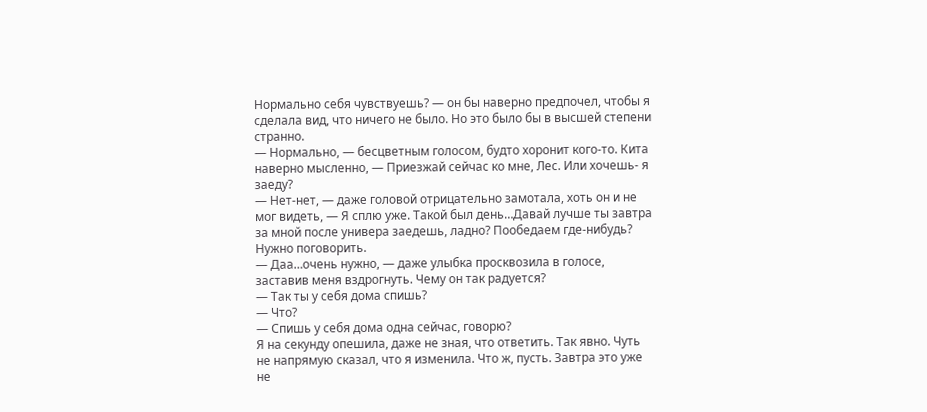Нормально себя чувствуешь? — он бы наверно предпочел, чтобы я сделала вид, что ничего не было. Но это было бы в высшей степени странно.
— Нормально, — бесцветным голосом, будто хоронит кого-то. Кита наверно мысленно, — Приезжай сейчас ко мне, Лес. Или хочешь- я заеду?
— Нет-нет, — даже головой отрицательно замотала, хоть он и не мог видеть, — Я сплю уже. Такой был день…Давай лучше ты завтра за мной после универа заедешь, ладно? Пообедаем где-нибудь? Нужно поговорить.
— Даа…очень нужно, — даже улыбка просквозила в голосе, заставив меня вздрогнуть. Чему он так радуется?
— Так ты у себя дома спишь?
— Что?
— Спишь у себя дома одна сейчас, говорю?
Я на секунду опешила, даже не зная, что ответить. Так явно. Чуть не напрямую сказал, что я изменила. Что ж, пусть. Завтра это уже не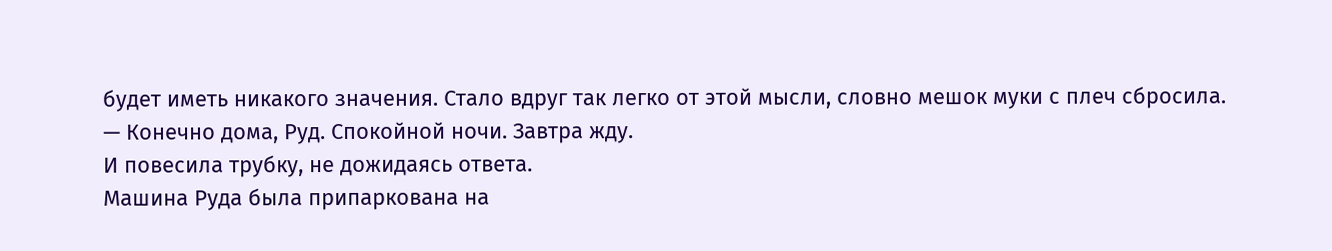будет иметь никакого значения. Стало вдруг так легко от этой мысли, словно мешок муки с плеч сбросила.
— Конечно дома, Руд. Спокойной ночи. Завтра жду.
И повесила трубку, не дожидаясь ответа.
Машина Руда была припаркована на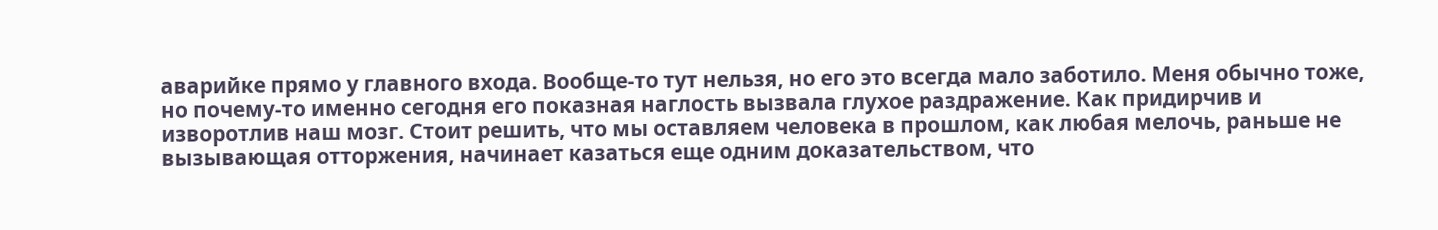аварийке прямо у главного входа. Вообще-то тут нельзя, но его это всегда мало заботило. Меня обычно тоже, но почему-то именно сегодня его показная наглость вызвала глухое раздражение. Как придирчив и изворотлив наш мозг. Стоит решить, что мы оставляем человека в прошлом, как любая мелочь, раньше не вызывающая отторжения, начинает казаться еще одним доказательством, что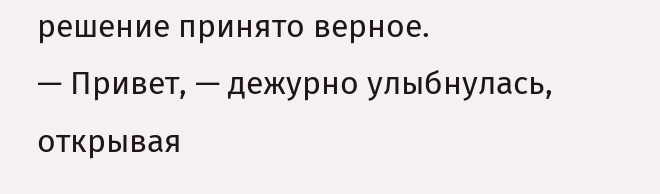решение принято верное.
— Привет, — дежурно улыбнулась, открывая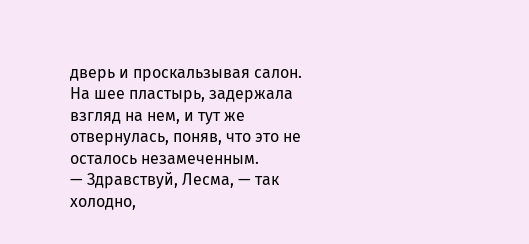дверь и проскальзывая салон. На шее пластырь, задержала взгляд на нем, и тут же отвернулась, поняв, что это не осталось незамеченным.
— Здравствуй, Лесма, — так холодно,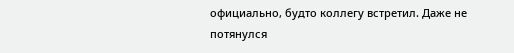официально, будто коллегу встретил. Даже не потянулся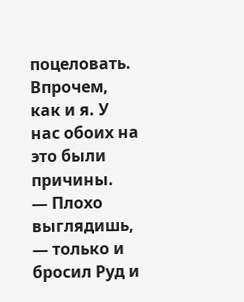поцеловать. Впрочем, как и я. У нас обоих на это были причины.
— Плохо выглядишь, — только и бросил Руд и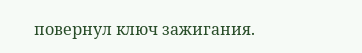повернул ключ зажигания.